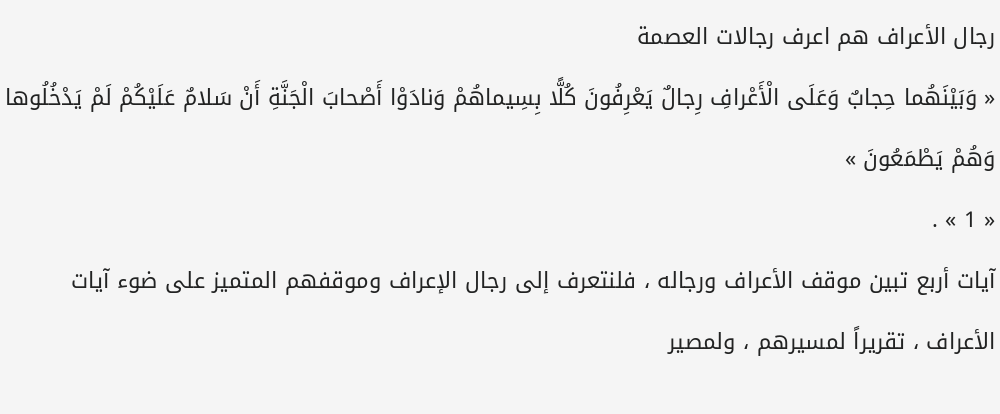رجال الأعراف هم اعرف رجالات العصمة
« وَبَيْنَهُما حِجابٌ وَعَلَى الْأَعْرافِ رِجالٌ يَعْرِفُونَ كُلًّا بِسِيماهُمْ وَنادَوْا أَصْحابَ الْجَنَّةِ أَنْ سَلامٌ عَلَيْكُمْ لَمْ يَدْخُلُوها وَهُمْ يَطْمَعُونَ »
« 1 » .
آيات أربع تبين موقف الأعراف ورجاله ، فلنتعرف إلى رجال الإعراف وموقفهم المتميز على ضوء آيات الأعراف ، تقريراً لمسيرهم ، ولمصير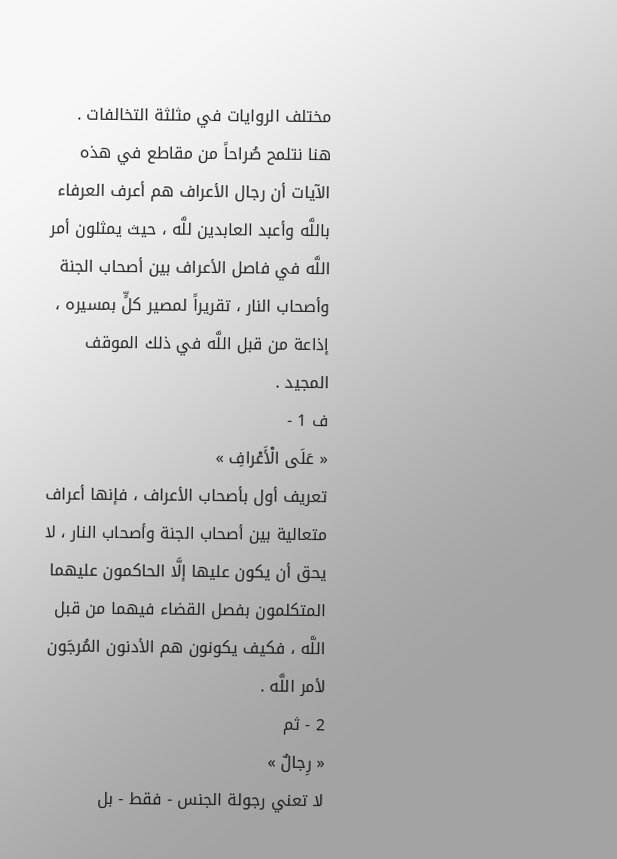مختلف الروايات في مثلثة التخالفات .
هنا نتلمح صُراحاً من مقاطع في هذه الآيات أن رجال الأعراف هم أعرف العرفاء باللَّه وأعبد العابدين للَّه ، حيث يمثلون أمر اللَّه في فاصل الأعراف بين أصحاب الجنة وأصحاب النار ، تقريراً لمصير كلٍّ بمسيره ، إذاعة من قبل اللَّه في ذلك الموقف المجيد .
ف 1 -
« عَلَى الْأَعْرافِ »
تعريف أول بأصحاب الأعراف ، فإنها أعراف متعالية بين أصحاب الجنة وأصحاب النار ، لا يحق أن يكون عليها إلَّا الحاكمون عليهما المتكلمون بفصل القضاء فيهما من قبل اللَّه ، فكيف يكونون هم الأدنون المُرجَون لأمر اللَّه .
2 - ثم
« رِجالٌ »
لا تعني رجولة الجنس - فقط - بل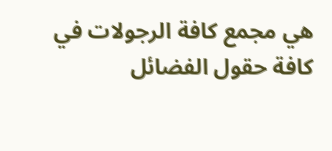هي مجمع كافة الرجولات في كافة حقول الفضائل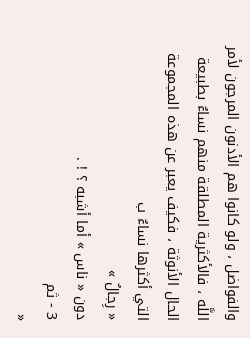والفواضل ، ولو كانوا هم الأدنون المرجون لأمر اللَّه ، فالأكثرية المطلقة منهم نساءٌ بطبيعة الحال الأنوثة ، فكيف يعبر عن هذه المجموعة التي أكثرها نساءٌ ب
« رِجالٌ »
دون « ناس » أما أشبه ؟ ! .
3 - ثم
«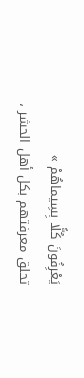يَعْرِفُونَ كُلًّا بِسِيماهُمْ »
تحلق معرفتهم بكل أهل الحشر ،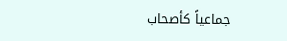جماعياً كأصحاب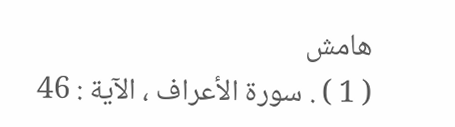هامش
( 1 ) . سورة الأعراف ، الآية : 46